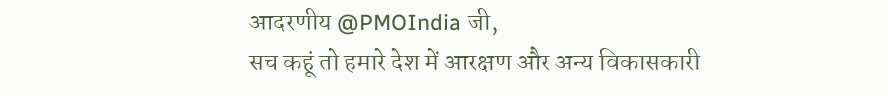आदरणीय @PMOIndia जी,
सच कहूं तो हमारे देश में आरक्षण और अन्य विकासकारी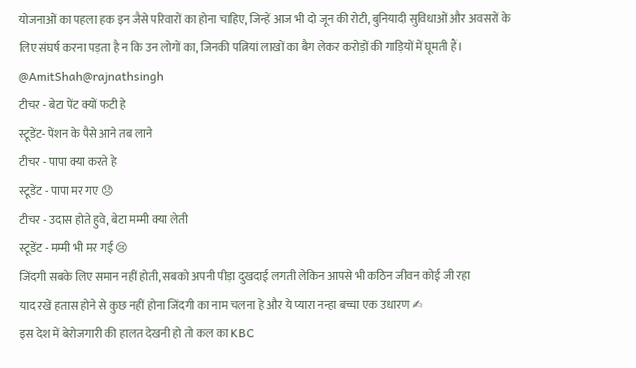योजनाओं का पहला हक इन जैसे परिवारों का होना चाहिए, जिन्हें आज भी दो जून की रोटी, बुनियादी सुविधाओं और अवसरों के लिए संघर्ष करना पड़ता है न कि उन लोगों का, जिनकी पत्नियां लाखों का बैग लेकर करोड़ों की गाड़ियों में घूमती हैं।
@AmitShah@rajnathsingh
टीचर - बेटा पेंट क्यों फटी हे
स्टूडेंट- पेंशन के पैसे आने तब लाने
टीचर - पापा क्या करते हे
स्टूडेंट - पापा मर गए 😞
टीचर - उदास होते हुवे, बेटा मम्मी क्या लेती
स्टूडेंट - मम्मी भी मर गई 😢
जिंदगी सबके लिए समान नहीं होती, सबको अपनी पीड़ा दुखदाई लगती लेकिन आपसे भी कठिन जीवन कोई जी रहा
याद रखें हतास होने से कुछ नहीं होना जिंदगी का नाम चलना हे और ये प्यारा नन्हा बच्चा एक उधारण ✍
इस देश में बेरोजगारी की हालत देखनी हो तो कल का KBC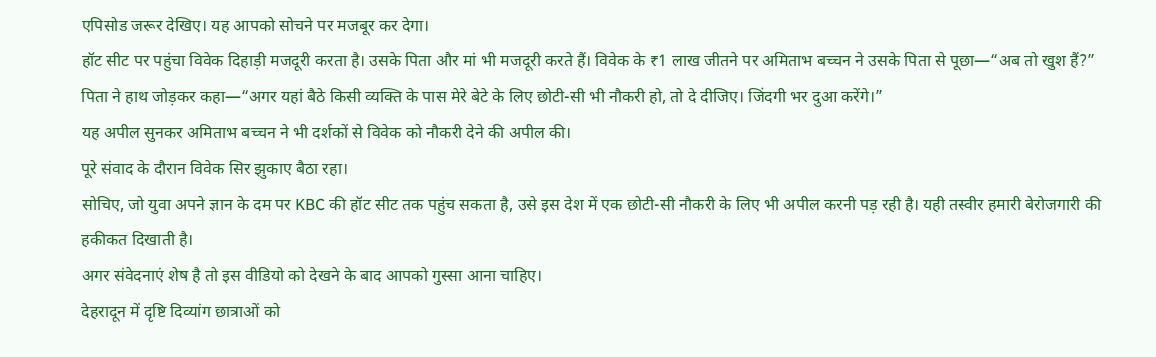एपिसोड जरूर देखिए। यह आपको सोचने पर मजबूर कर देगा।
हॉट सीट पर पहुंचा विवेक दिहाड़ी मजदूरी करता है। उसके पिता और मां भी मजदूरी करते हैं। विवेक के ₹1 लाख जीतने पर अमिताभ बच्चन ने उसके पिता से पूछा—“अब तो खुश हैं?”
पिता ने हाथ जोड़कर कहा—“अगर यहां बैठे किसी व्यक्ति के पास मेरे बेटे के लिए छोटी-सी भी नौकरी हो, तो दे दीजिए। जिंदगी भर दुआ करेंगे।”
यह अपील सुनकर अमिताभ बच्चन ने भी दर्शकों से विवेक को नौकरी देने की अपील की।
पूरे संवाद के दौरान विवेक सिर झुकाए बैठा रहा।
सोचिए, जो युवा अपने ज्ञान के दम पर KBC की हॉट सीट तक पहुंच सकता है, उसे इस देश में एक छोटी-सी नौकरी के लिए भी अपील करनी पड़ रही है। यही तस्वीर हमारी बेरोजगारी की हकीकत दिखाती है।
अगर संवेदनाएं शेष है तो इस वीडियो को देखने के बाद आपको गुस्सा आना चाहिए।
देहरादून में दृष्टि दिव्यांग छात्राओं को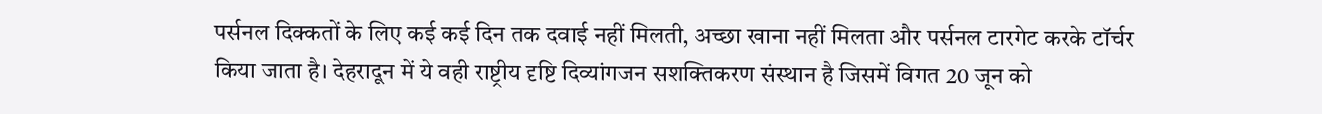पर्सनल दिक्कतों के लिए कई कई दिन तक दवाई नहीं मिलती, अच्छा खाना नहीं मिलता और पर्सनल टारगेट करके टॉर्चर किया जाता है। देहरादून में ये वही राष्ट्रीय दृष्टि दिव्यांगजन सशक्तिकरण संस्थान है जिसमें विगत 20 जून को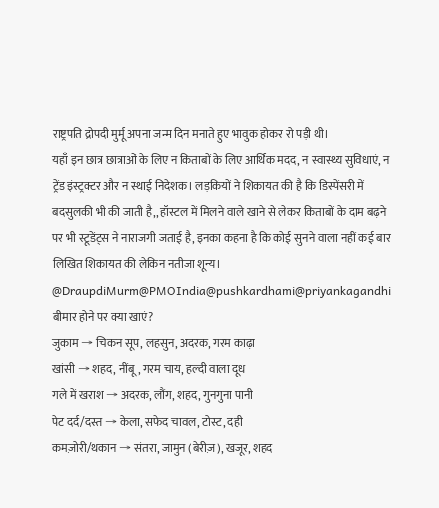राष्ट्रपति द्रोपदी मुर्मू अपना जन्म दिन मनाते हुए भावुक होकर रो पड़ी थी।
यहाँ इन छात्र छात्राओं के लिए न किताबों के लिए आर्थिक मदद, न स्वास्थ्य सुविधाएं, न ट्रेंड इंस्ट्रक्टर और न स्थाई निदेशक। लड़कियों ने शिकायत की है कि डिस्पेंसरी में बदसुलकी भी की जाती है,, हॉस्टल में मिलने वाले खाने से लेकर किताबों के दाम बढ़ने पर भी स्टूडेंट्स ने नाराजगी जताई है, इनका कहना है कि कोई सुनने वाला नहीं कई बार लिखित शिकायत की लेकिन नतीजा शून्य।
@DraupdiMurm@PMOIndia@pushkardhami@priyankagandhi
बीमार होने पर क्या खाएं?
जुकाम → चिकन सूप, लहसुन, अदरक, गरम काढ़ा
खांसी → शहद, नींबू, गरम चाय, हल्दी वाला दूध
गले में खराश → अदरक, लौंग, शहद, गुनगुना पानी
पेट दर्द/दस्त → केला, सफेद चावल, टोस्ट, दही
कमज़ोरी/थकान → संतरा, जामुन (बेरीज़), खजूर, शहद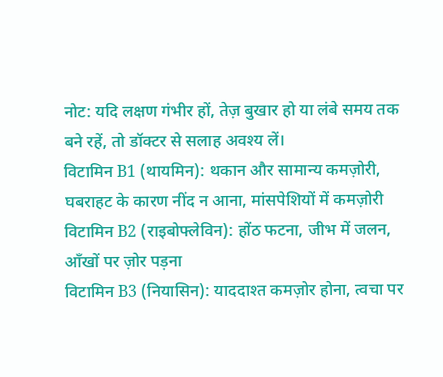नोट: यदि लक्षण गंभीर हों, तेज़ बुखार हो या लंबे समय तक बने रहें, तो डॉक्टर से सलाह अवश्य लें।
विटामिन B1 (थायमिन): थकान और सामान्य कमज़ोरी, घबराहट के कारण नींद न आना, मांसपेशियों में कमज़ोरी
विटामिन B2 (राइबोफ्लेविन): होंठ फटना, जीभ में जलन, आँखों पर ज़ोर पड़ना
विटामिन B3 (नियासिन): याददाश्त कमज़ोर होना, त्वचा पर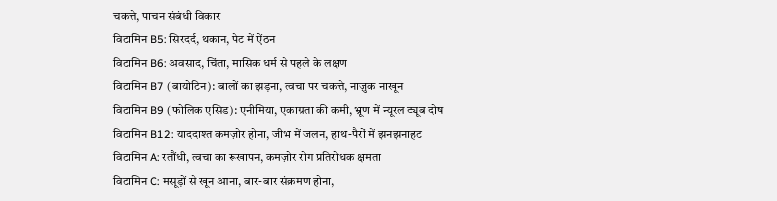चकत्ते, पाचन संबंधी विकार
विटामिन B5: सिरदर्द, थकान, पेट में ऐंठन
विटामिन B6: अवसाद, चिंता, मासिक धर्म से पहले के लक्षण
विटामिन B7 (बायोटिन): बालों का झड़ना, त्वचा पर चकत्ते, नाज़ुक नाखून
विटामिन B9 (फोलिक एसिड): एनीमिया, एकाग्रता की कमी, भ्रूण में न्यूरल ट्यूब दोष
विटामिन B12: याददाश्त कमज़ोर होना, जीभ में जलन, हाथ-पैरों में झनझनाहट
विटामिन A: रतौंधी, त्वचा का रूखापन, कमज़ोर रोग प्रतिरोधक क्षमता
विटामिन C: मसूड़ों से खून आना, बार-बार संक्रमण होना,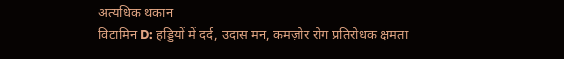अत्यधिक थकान
विटामिन D: हड्डियों में दर्द, उदास मन, कमज़ोर रोग प्रतिरोधक क्षमता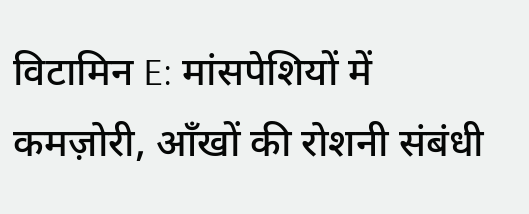विटामिन E: मांसपेशियों में कमज़ोरी, आँखों की रोशनी संबंधी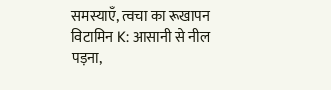समस्याएँ, त्वचा का रूखापन
विटामिन K: आसानी से नील पड़ना,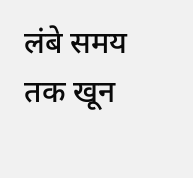लंबे समय तक खून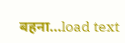बहना...load text